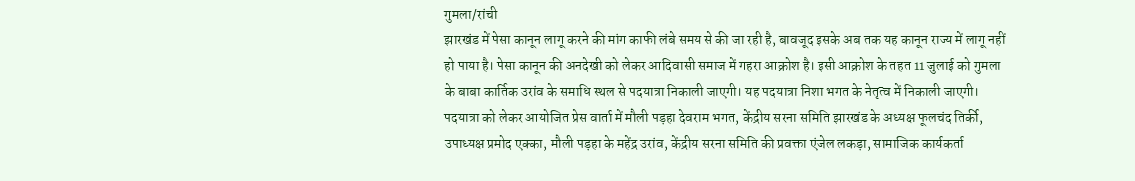गुमला/रांची
झारखंड में पेसा कानून लागू करने की मांग काफी लंबे समय से की जा रही है, बावजूद इसके अब तक यह कानून राज्य में लागू नहीं हो पाया है। पेसा कानून की अनदेखी को लेकर आदिवासी समाज में गहरा आक्रोश है। इसी आक्रोश के तहत 11 जुलाई को गुमला के बाबा कार्तिक उरांव के समाधि स्थल से पदयात्रा निकाली जाएगी। यह पदयात्रा निशा भगत के नेतृत्व में निकाली जाएगी।
पदयात्रा को लेकर आयोजित प्रेस वार्ता में मौली पड़हा देवराम भगत, केंद्रीय सरना समिति झारखंड के अध्यक्ष फूलचंद तिर्की, उपाध्यक्ष प्रमोद एक्का, मौली पड़हा के महेंद्र उरांव, केंद्रीय सरना समिति की प्रवक्ता एंजेल लकड़ा, सामाजिक कार्यकर्ता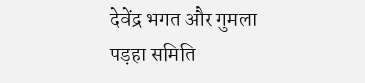देवेंद्र भगत और गुमला पड़हा समिति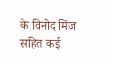के विनोद मिंज सहित कई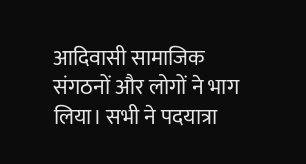आदिवासी सामाजिक संगठनों और लोगों ने भाग लिया। सभी ने पदयात्रा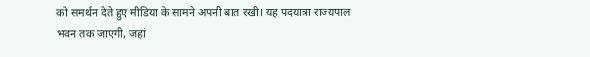को समर्थन देते हुए मीडिया के सामने अपनी बात रखी। यह पदयात्रा राज्यपाल भवन तक जाएगी, जहां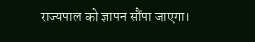राज्यपाल को ज्ञापन सौंपा जाएगा।